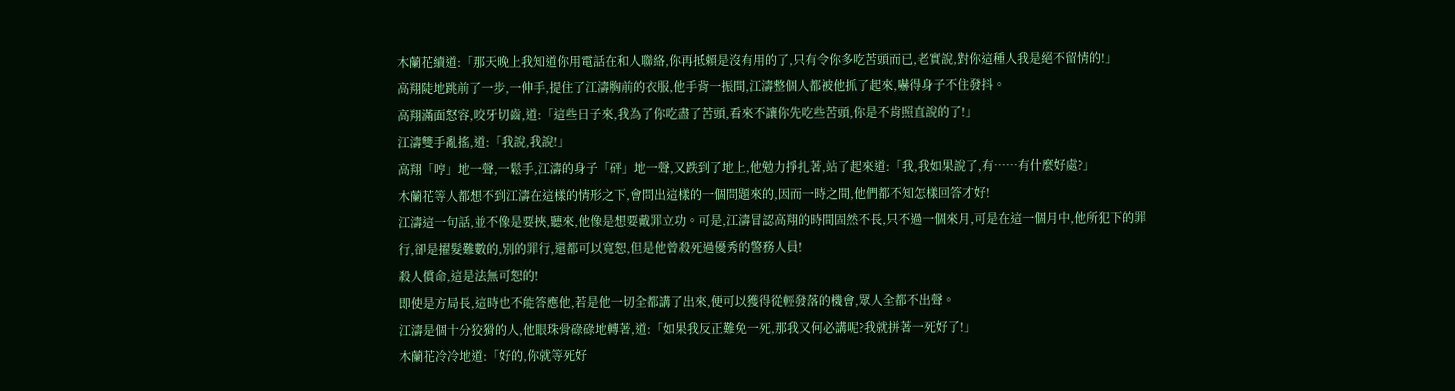木蘭花續道:「那天晚上我知道你用電話在和人聯絡,你再抵賴是沒有用的了,只有令你多吃苦頭而已,老實說,對你這種人我是絕不留情的!」
高翔陡地跳前了一步,一伸手,提住了江濤胸前的衣服,他手背一振間,江濤整個人都被他抓了起來,嚇得身子不住發抖。
高翔滿面怒容,咬牙切齒,道:「這些日子來,我為了你吃盡了苦頭,看來不讓你先吃些苦頭,你是不肯照直說的了!」
江濤雙手亂搖,道:「我說,我說!」
高翔「哼」地一聲,一鬆手,江濤的身子「砰」地一聲,又跌到了地上,他勉力掙扎著,站了起來道:「我,我如果說了,有……有什麼好處?」
木蘭花等人都想不到江濤在這樣的情形之下,會問出這樣的一個問題來的,因而一時之間,他們都不知怎樣回答才好!
江濤這一句話,並不像是要挾,聽來,他像是想要戴罪立功。可是,江濤冒認高翔的時間固然不長,只不過一個來月,可是在這一個月中,他所犯下的罪行,卻是擢髮難數的,別的罪行,還都可以寬恕,但是他曾殺死過優秀的警務人員!
殺人償命,這是法無可恕的!
即使是方局長,這時也不能答應他,若是他一切全都講了出來,便可以獲得從輕發落的機會,眾人全都不出聲。
江濤是個十分狡猾的人,他眼珠骨碌碌地轉著,道:「如果我反正難免一死,那我又何必講呢?我就拼著一死好了!」
木蘭花冷冷地道:「好的,你就等死好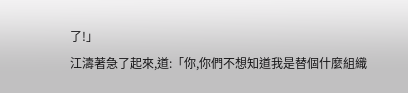了!」
江濤著急了起來,道:「你,你們不想知道我是替個什麼組織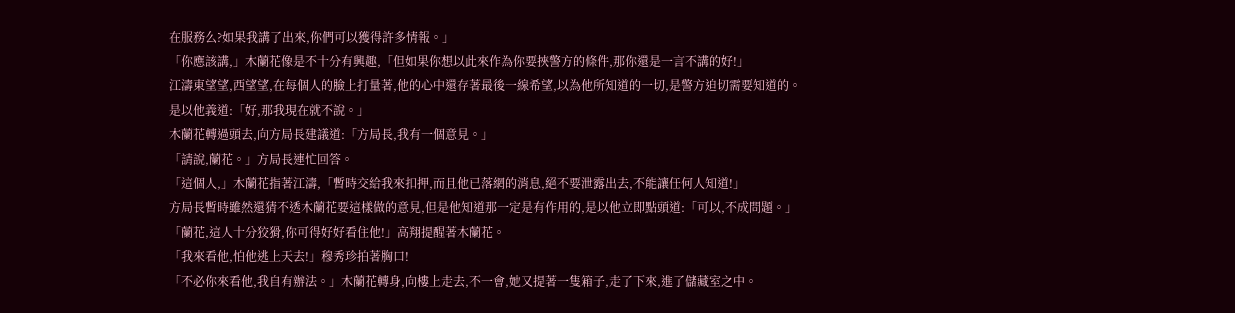在服務么?如果我講了出來,你們可以獲得許多情報。」
「你應該講,」木蘭花像是不十分有興趣,「但如果你想以此來作為你要挾警方的條件,那你還是一言不講的好!」
江濤東望望,西望望,在每個人的臉上打量著,他的心中還存著最後一線希望,以為他所知道的一切,是警方迫切需要知道的。是以他義道:「好,那我現在就不說。」
木蘭花轉過頭去,向方局長建議道:「方局長,我有一個意見。」
「請說,蘭花。」方局長連忙回答。
「這個人,」木蘭花指著江濤,「暫時交給我來扣押,而且他已落網的消息,絕不要泄露出去,不能讓任何人知道!」
方局長暫時雖然還猜不透木蘭花要這樣做的意見,但是他知道那一定是有作用的,是以他立即點頭道:「可以,不成問題。」
「蘭花,這人十分狡猾,你可得好好看住他!」高翔提醒著木蘭花。
「我來看他,怕他逃上天去!」穆秀珍拍著胸口!
「不必你來看他,我自有辦法。」木蘭花轉身,向樓上走去,不一會,她又提著一隻箱子,走了下來,進了儲藏室之中。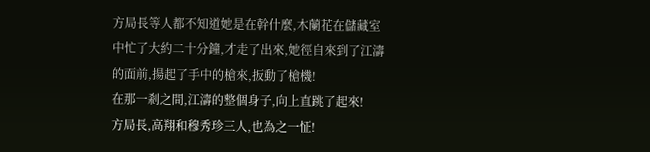方局長等人都不知道她是在幹什麼,木蘭花在儲藏室中忙了大約二十分鐘,才走了出來,她徑自來到了江濤的面前,揚起了手中的槍來,扳動了槍機!
在那一剎之間,江濤的整個身子,向上直跳了起來!
方局長,高翔和穆秀珍三人,也為之一怔!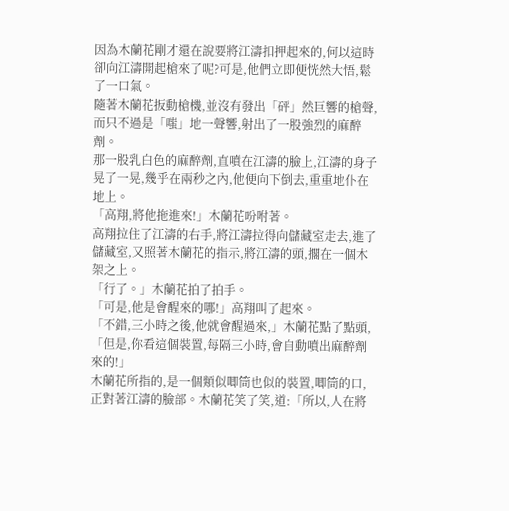因為木蘭花剛才還在說要將江濤扣押起來的,何以這時卻向江濤開起槍來了呢?可是,他們立即便恍然大悟,鬆了一口氣。
隨著木蘭花扳動槍機,並沒有發出「砰」然巨響的槍聲,而只不過是「嗤」地一聲響,射出了一股強烈的麻醉劑。
那一股乳白色的麻醉劑,直噴在江濤的臉上,江濤的身子晃了一晃,幾乎在兩秒之內,他便向下倒去,重重地仆在地上。
「高翔,將他拖進來!」木蘭花吩咐著。
高翔拉住了江濤的右手,將江濤拉得向儲藏室走去,進了儲藏室,又照著木蘭花的指示,將江濤的頭,擱在一個木架之上。
「行了。」木蘭花拍了拍手。
「可是,他是會醒來的哪!」高翔叫了起來。
「不錯,三小時之後,他就會醒過來,」木蘭花點了點頭,「但是,你看這個裝置,每隔三小時,會自動噴出麻醉劑來的!」
木蘭花所指的,是一個類似唧筒也似的裝置,唧筒的口,正對著江濤的臉部。木蘭花笑了笑,道:「所以,人在將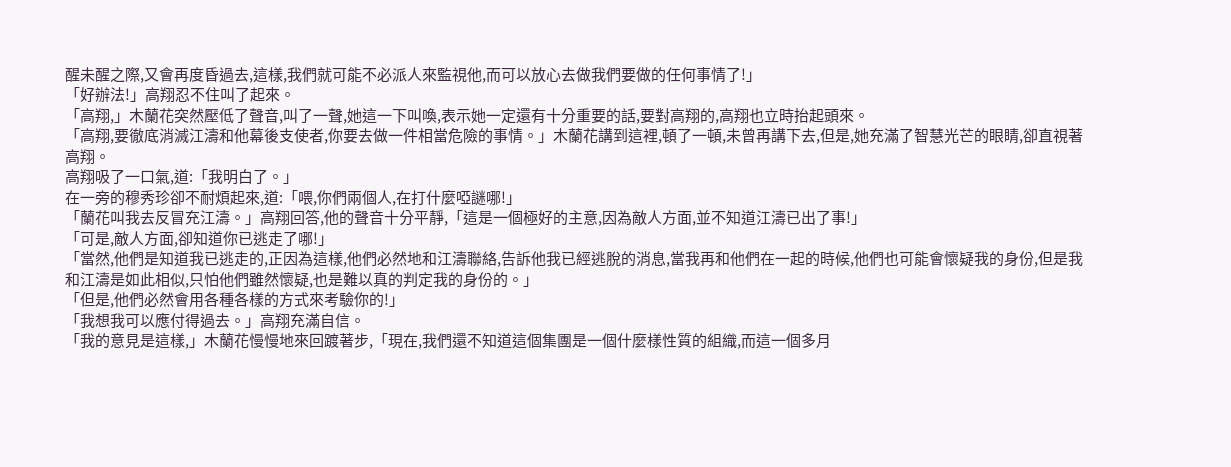醒未醒之際,又會再度昏過去,這樣,我們就可能不必派人來監視他,而可以放心去做我們要做的任何事情了!」
「好辦法!」高翔忍不住叫了起來。
「高翔,」木蘭花突然壓低了聲音,叫了一聲,她這一下叫喚,表示她一定還有十分重要的話,要對高翔的,高翔也立時抬起頭來。
「高翔,要徹底消滅江濤和他幕後支使者,你要去做一件相當危險的事情。」木蘭花講到這裡,頓了一頓,未曾再講下去,但是,她充滿了智慧光芒的眼睛,卻直視著高翔。
高翔吸了一口氣,道:「我明白了。」
在一旁的穆秀珍卻不耐煩起來,道:「喂,你們兩個人,在打什麼啞謎哪!」
「蘭花叫我去反冒充江濤。」高翔回答,他的聲音十分平靜,「這是一個極好的主意,因為敵人方面,並不知道江濤已出了事!」
「可是,敵人方面,卻知道你已逃走了哪!」
「當然,他們是知道我已逃走的,正因為這樣,他們必然地和江濤聯絡,告訴他我已經逃脫的消息,當我再和他們在一起的時候,他們也可能會懷疑我的身份,但是我和江濤是如此相似,只怕他們雖然懷疑,也是難以真的判定我的身份的。」
「但是,他們必然會用各種各樣的方式來考驗你的!」
「我想我可以應付得過去。」高翔充滿自信。
「我的意見是這樣,」木蘭花慢慢地來回踱著步,「現在,我們還不知道這個集團是一個什麼樣性質的組織,而這一個多月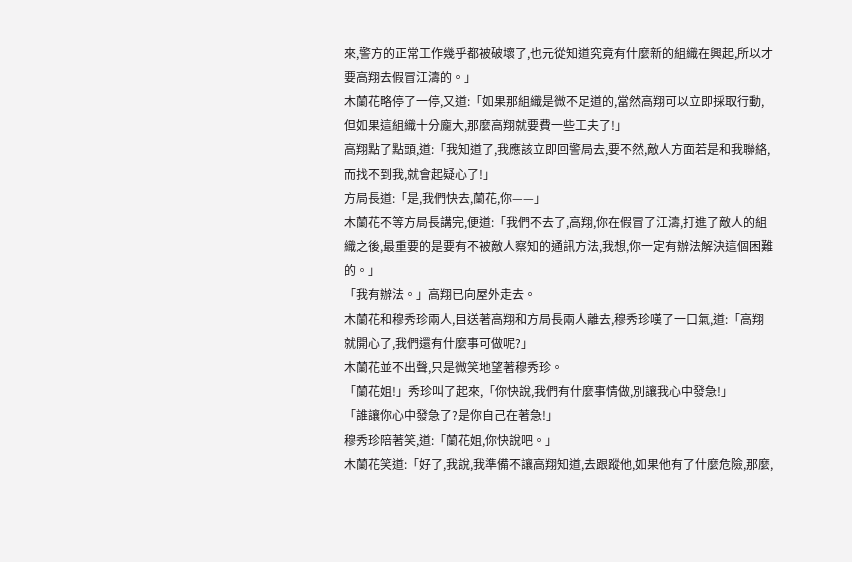來,警方的正常工作幾乎都被破壞了,也元從知道究竟有什麼新的組織在興起,所以才要高翔去假冒江濤的。」
木蘭花略停了一停,又道:「如果那組織是微不足道的,當然高翔可以立即採取行動,但如果這組織十分龐大,那麼高翔就要費一些工夫了!」
高翔點了點頭,道:「我知道了,我應該立即回警局去,要不然,敵人方面若是和我聯絡,而找不到我,就會起疑心了!」
方局長道:「是,我們快去,蘭花,你——」
木蘭花不等方局長講完,便道:「我們不去了,高翔,你在假冒了江濤,打進了敵人的組織之後,最重要的是要有不被敵人察知的通訊方法,我想,你一定有辦法解決這個困難的。」
「我有辦法。」高翔已向屋外走去。
木蘭花和穆秀珍兩人,目送著高翔和方局長兩人離去,穆秀珍嘆了一口氣,道:「高翔就開心了,我們還有什麼事可做呢?」
木蘭花並不出聲,只是微笑地望著穆秀珍。
「蘭花姐!」秀珍叫了起來,「你快說,我們有什麼事情做,別讓我心中發急!」
「誰讓你心中發急了?是你自己在著急!」
穆秀珍陪著笑,道:「蘭花姐,你快說吧。」
木蘭花笑道:「好了,我說,我準備不讓高翔知道,去跟蹤他,如果他有了什麼危險,那麼,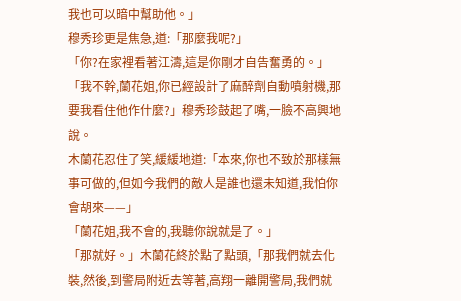我也可以暗中幫助他。」
穆秀珍更是焦急,道:「那麼我呢?」
「你?在家裡看著江濤,這是你剛才自告奮勇的。」
「我不幹,蘭花姐,你已經設計了麻醉劑自動噴射機,那要我看住他作什麼?」穆秀珍鼓起了嘴,一臉不高興地說。
木蘭花忍住了笑,緩緩地道:「本來,你也不致於那樣無事可做的,但如今我們的敵人是誰也還未知道,我怕你會胡來——」
「蘭花姐,我不會的,我聽你說就是了。」
「那就好。」木蘭花終於點了點頭,「那我們就去化裝,然後,到警局附近去等著,高翔一離開警局,我們就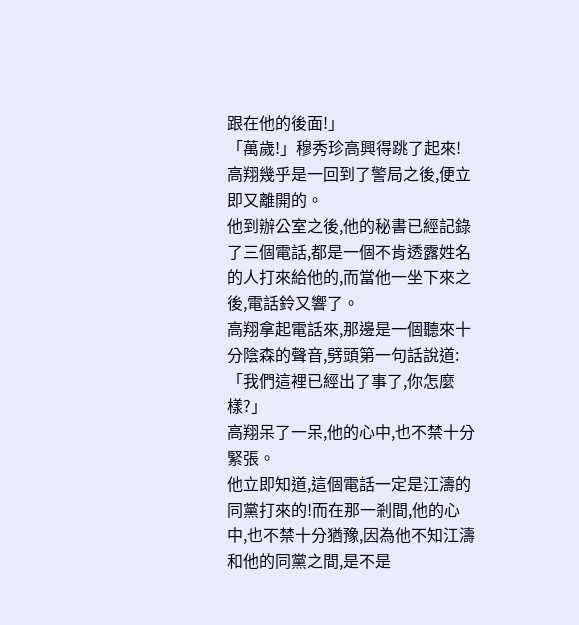跟在他的後面!」
「萬歲!」穆秀珍高興得跳了起來!
高翔幾乎是一回到了警局之後,便立即又離開的。
他到辦公室之後,他的秘書已經記錄了三個電話,都是一個不肯透露姓名的人打來給他的,而當他一坐下來之後,電話鈴又響了。
高翔拿起電話來,那邊是一個聽來十分陰森的聲音,劈頭第一句話說道:「我們這裡已經出了事了,你怎麼樣?」
高翔呆了一呆,他的心中,也不禁十分緊張。
他立即知道,這個電話一定是江濤的同黨打來的!而在那一剎間,他的心中,也不禁十分猶豫,因為他不知江濤和他的同黨之間,是不是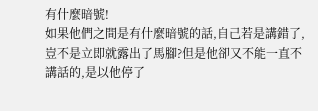有什麼暗號!
如果他們之間是有什麼暗號的話,自己若是講錯了,豈不是立即就露出了馬腳?但是他卻又不能一直不講話的,是以他停了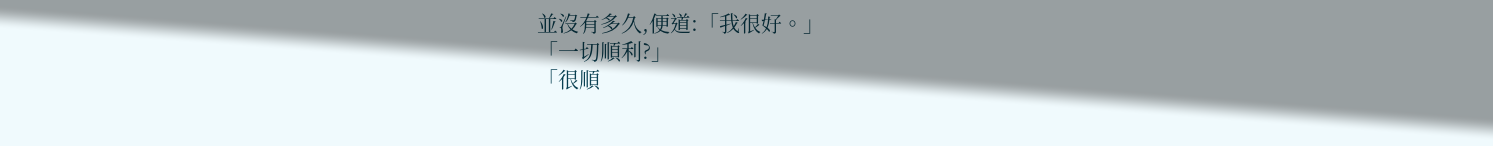並沒有多久,便道:「我很好。」
「一切順利?」
「很順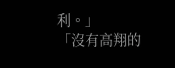利。」
「沒有高翔的